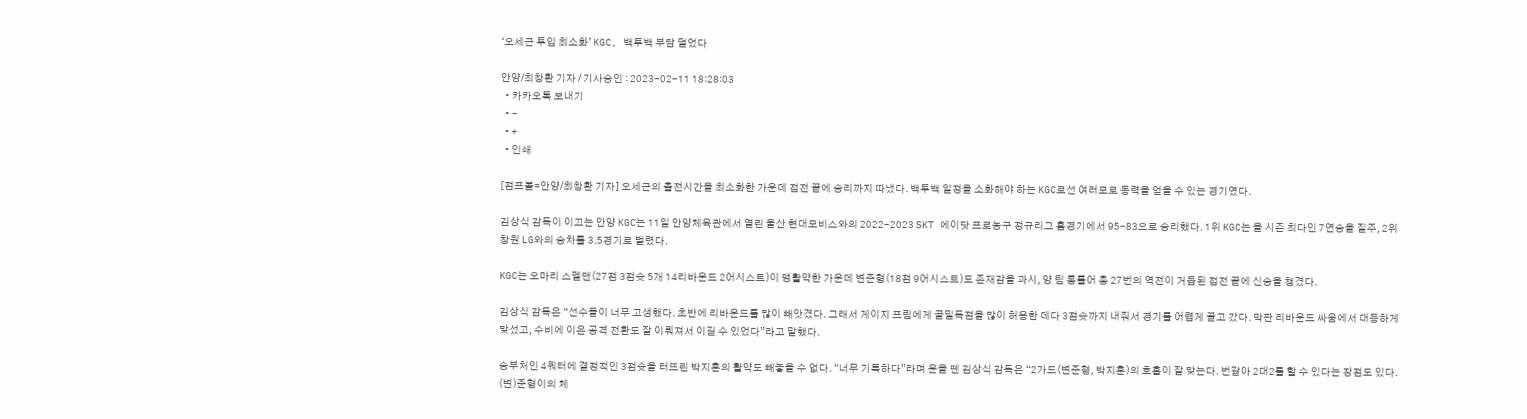‘오세근 투입 최소화’ KGC, 백투백 부담 덜었다

안양/최창환 기자 / 기사승인 : 2023-02-11 18:28:03
  • 카카오톡 보내기
  • -
  • +
  • 인쇄

[점프볼=안양/최창환 기자] 오세근의 출전시간을 최소화한 가운데 접전 끝에 승리까지 따냈다. 백투백 일정을 소화해야 하는 KGC로선 여러모로 동력을 얻을 수 있는 경기였다.

김상식 감독이 이끄는 안양 KGC는 11일 안양체육관에서 열린 울산 현대모비스와의 2022-2023 SKT 에이닷 프로농구 정규리그 홈경기에서 95-83으로 승리했다. 1위 KGC는 올 시즌 최다인 7연승을 질주, 2위 창원 LG와의 승차를 3.5경기로 벌렸다.

KGC는 오마리 스펠맨(27점 3점슛 5개 14리바운드 2어시스트)이 맹활약한 가운데 변준형(18점 9어시스트)도 존재감을 과시, 양 팀 통틀어 총 27번의 역전이 거듭된 접전 끝에 신승을 챙겼다.

김상식 감독은 “선수들이 너무 고생했다. 초반에 리바운드를 많이 빼앗겼다. 그래서 게이지 프림에게 골밑득점을 많이 허용한 데다 3점슛까지 내줘서 경기를 어렵게 끌고 갔다. 막판 리바운드 싸움에서 대등하게 맞섰고, 수비에 이은 공격 전환도 잘 이뤄져서 이길 수 있었다”라고 말했다.

승부처인 4쿼터에 결정적인 3점슛을 터뜨린 박지훈의 활약도 빼놓을 수 없다. “너무 기특하다”라며 운을 뗀 김상식 감독은 “2가드(변준형, 박지훈)의 호흡이 잘 맞는다. 번갈아 2대2를 할 수 있다는 장점도 있다. (변)준형이의 체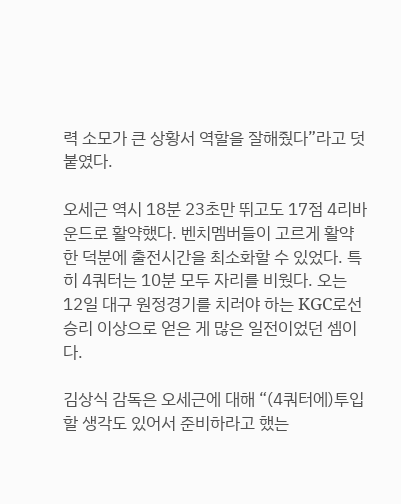력 소모가 큰 상황서 역할을 잘해줬다”라고 덧붙였다.

오세근 역시 18분 23초만 뛰고도 17점 4리바운드로 활약했다. 벤치멤버들이 고르게 활약한 덕분에 출전시간을 최소화할 수 있었다. 특히 4쿼터는 10분 모두 자리를 비웠다. 오는 12일 대구 원정경기를 치러야 하는 KGC로선 승리 이상으로 얻은 게 많은 일전이었던 셈이다.

김상식 감독은 오세근에 대해 “(4쿼터에)투입할 생각도 있어서 준비하라고 했는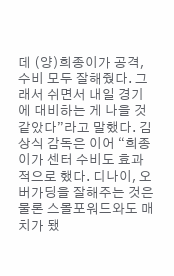데 (양)희종이가 공격, 수비 모두 잘해줬다. 그래서 쉬면서 내일 경기에 대비하는 게 나을 것 같았다”라고 말했다. 김상식 감독은 이어 “희종이가 센터 수비도 효과적으로 했다. 디나이, 오버가딩을 잘해주는 것은 물론 스몰포워드와도 매치가 됐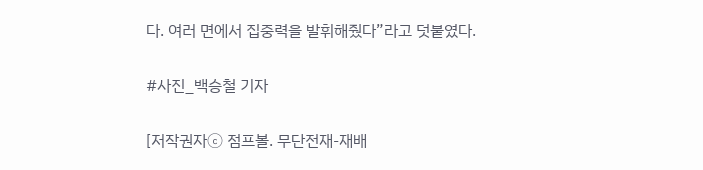다. 여러 면에서 집중력을 발휘해줬다”라고 덧붙였다.

#사진_백승철 기자

[저작권자ⓒ 점프볼. 무단전재-재배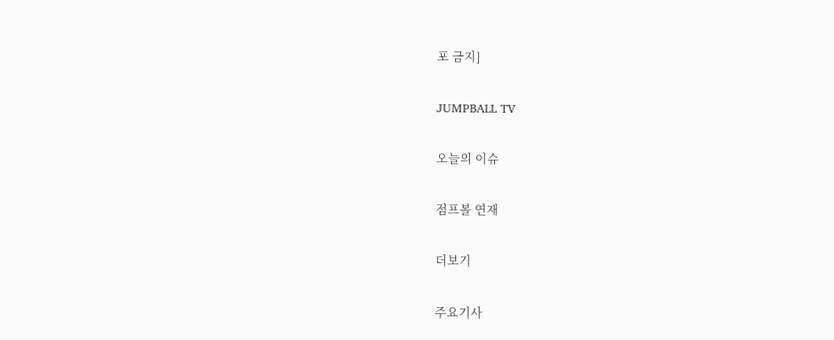포 금지]

JUMPBALL TV

오늘의 이슈

점프볼 연재

더보기

주요기사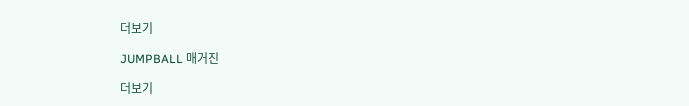더보기

JUMPBALL 매거진

더보기